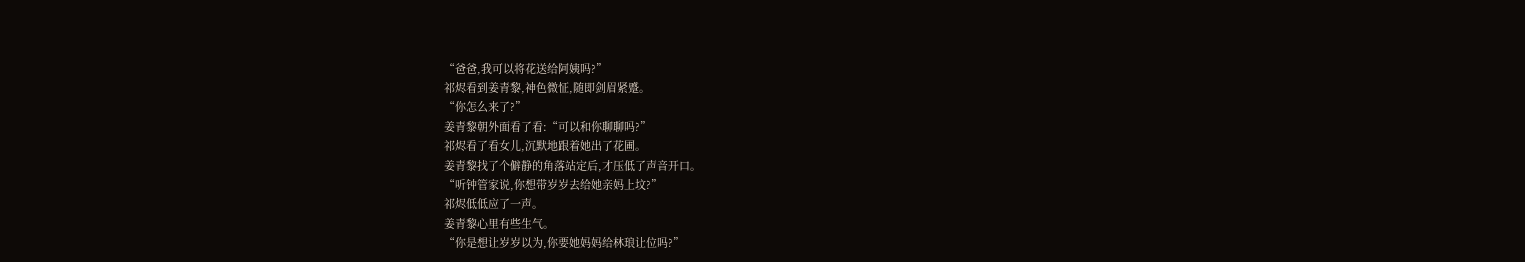“爸爸,我可以将花送给阿姨吗?”
祁烬看到姜青黎,神色微怔,随即剑眉紧蹙。
“你怎么来了?”
姜青黎朝外面看了看:“可以和你聊聊吗?”
祁烬看了看女儿,沉默地跟着她出了花圃。
姜青黎找了个僻静的角落站定后,才压低了声音开口。
“听钟管家说,你想带岁岁去给她亲妈上坟?”
祁烬低低应了一声。
姜青黎心里有些生气。
“你是想让岁岁以为,你要她妈妈给林琅让位吗?”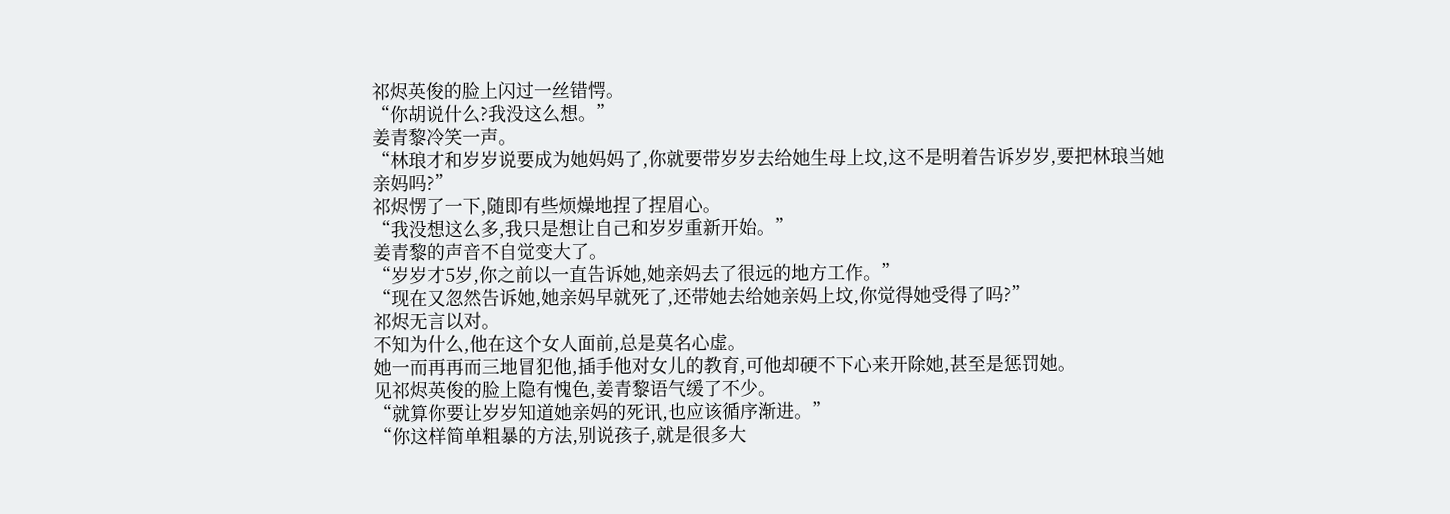祁烬英俊的脸上闪过一丝错愕。
“你胡说什么?我没这么想。”
姜青黎冷笑一声。
“林琅才和岁岁说要成为她妈妈了,你就要带岁岁去给她生母上坟,这不是明着告诉岁岁,要把林琅当她亲妈吗?”
祁烬愣了一下,随即有些烦燥地捏了捏眉心。
“我没想这么多,我只是想让自己和岁岁重新开始。”
姜青黎的声音不自觉变大了。
“岁岁才5岁,你之前以一直告诉她,她亲妈去了很远的地方工作。”
“现在又忽然告诉她,她亲妈早就死了,还带她去给她亲妈上坟,你觉得她受得了吗?”
祁烬无言以对。
不知为什么,他在这个女人面前,总是莫名心虚。
她一而再再而三地冒犯他,插手他对女儿的教育,可他却硬不下心来开除她,甚至是惩罚她。
见祁烬英俊的脸上隐有愧色,姜青黎语气缓了不少。
“就算你要让岁岁知道她亲妈的死讯,也应该循序渐进。”
“你这样简单粗暴的方法,别说孩子,就是很多大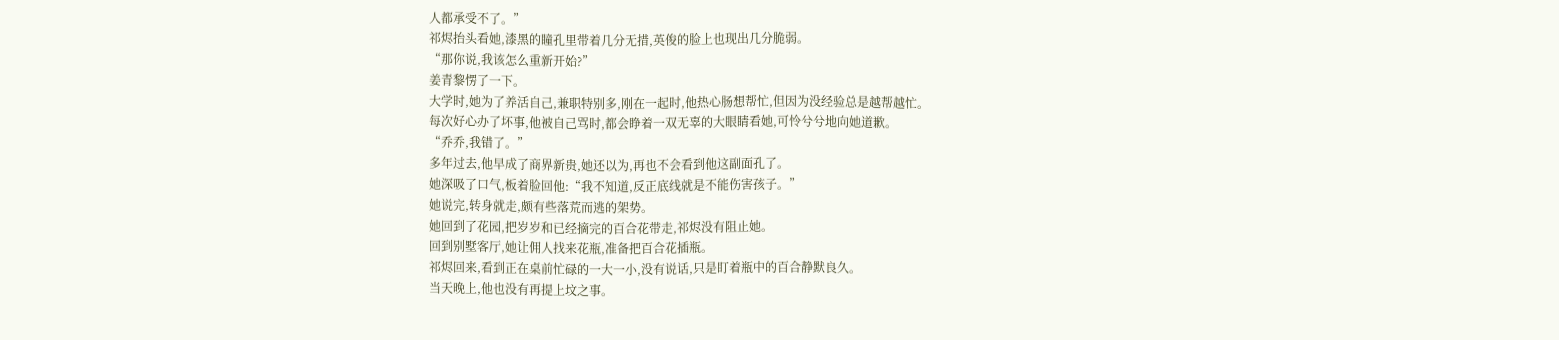人都承受不了。”
祁烬抬头看她,漆黑的瞳孔里带着几分无措,英俊的脸上也现出几分脆弱。
“那你说,我该怎么重新开始?”
姜青黎愣了一下。
大学时,她为了养活自己,兼职特别多,刚在一起时,他热心肠想帮忙,但因为没经验总是越帮越忙。
每次好心办了坏事,他被自己骂时,都会睁着一双无辜的大眼睛看她,可怜兮兮地向她道歉。
“乔乔,我错了。”
多年过去,他早成了商界新贵,她还以为,再也不会看到他这副面孔了。
她深吸了口气,板着脸回他:“我不知道,反正底线就是不能伤害孩子。”
她说完,转身就走,颇有些落荒而逃的架势。
她回到了花园,把岁岁和已经摘完的百合花带走,祁烬没有阻止她。
回到别墅客厅,她让佣人找来花瓶,准备把百合花插瓶。
祁烬回来,看到正在桌前忙碌的一大一小,没有说话,只是盯着瓶中的百合静默良久。
当天晚上,他也没有再提上坟之事。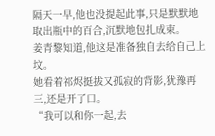隔天一早,他也没提起此事,只是默默地取出瓶中的百合,沉默地包扎成束。
姜青黎知道,他这是准备独自去给自己上坟。
她看着祁烬挺拔又孤寂的背影,犹豫再三,还是开了口。
“我可以和你一起,去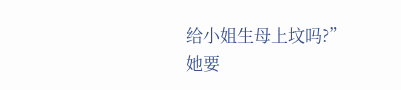给小姐生母上坟吗?”
她要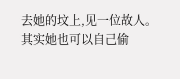去她的坟上,见一位故人。
其实她也可以自己偷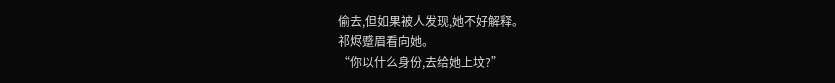偷去,但如果被人发现,她不好解释。
祁烬蹙眉看向她。
“你以什么身份,去给她上坟?”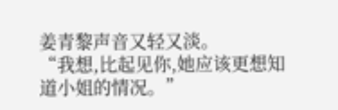姜青黎声音又轻又淡。
“我想,比起见你,她应该更想知道小姐的情况。”